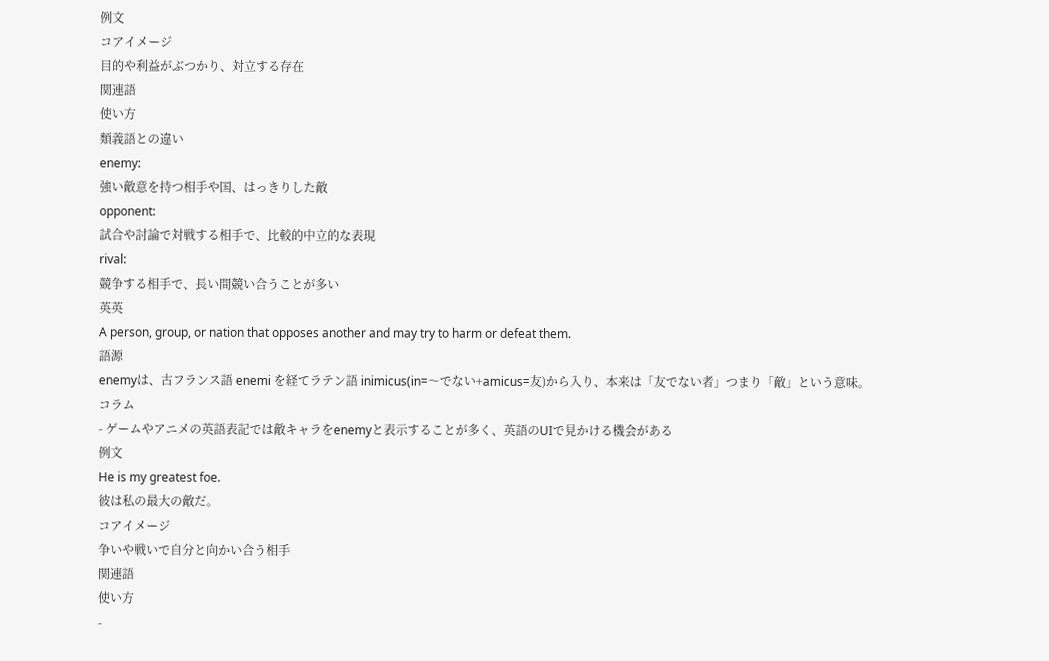例文
コアイメージ
目的や利益がぶつかり、対立する存在
関連語
使い方
類義語との違い
enemy:
強い敵意を持つ相手や国、はっきりした敵
opponent:
試合や討論で対戦する相手で、比較的中立的な表現
rival:
競争する相手で、長い間競い合うことが多い
英英
A person, group, or nation that opposes another and may try to harm or defeat them.
語源
enemyは、古フランス語 enemi を経てラテン語 inimicus(in=〜でない+amicus=友)から入り、本来は「友でない者」つまり「敵」という意味。
コラム
- ゲームやアニメの英語表記では敵キャラをenemyと表示することが多く、英語のUIで見かける機会がある
例文
He is my greatest foe.
彼は私の最大の敵だ。
コアイメージ
争いや戦いで自分と向かい合う相手
関連語
使い方
-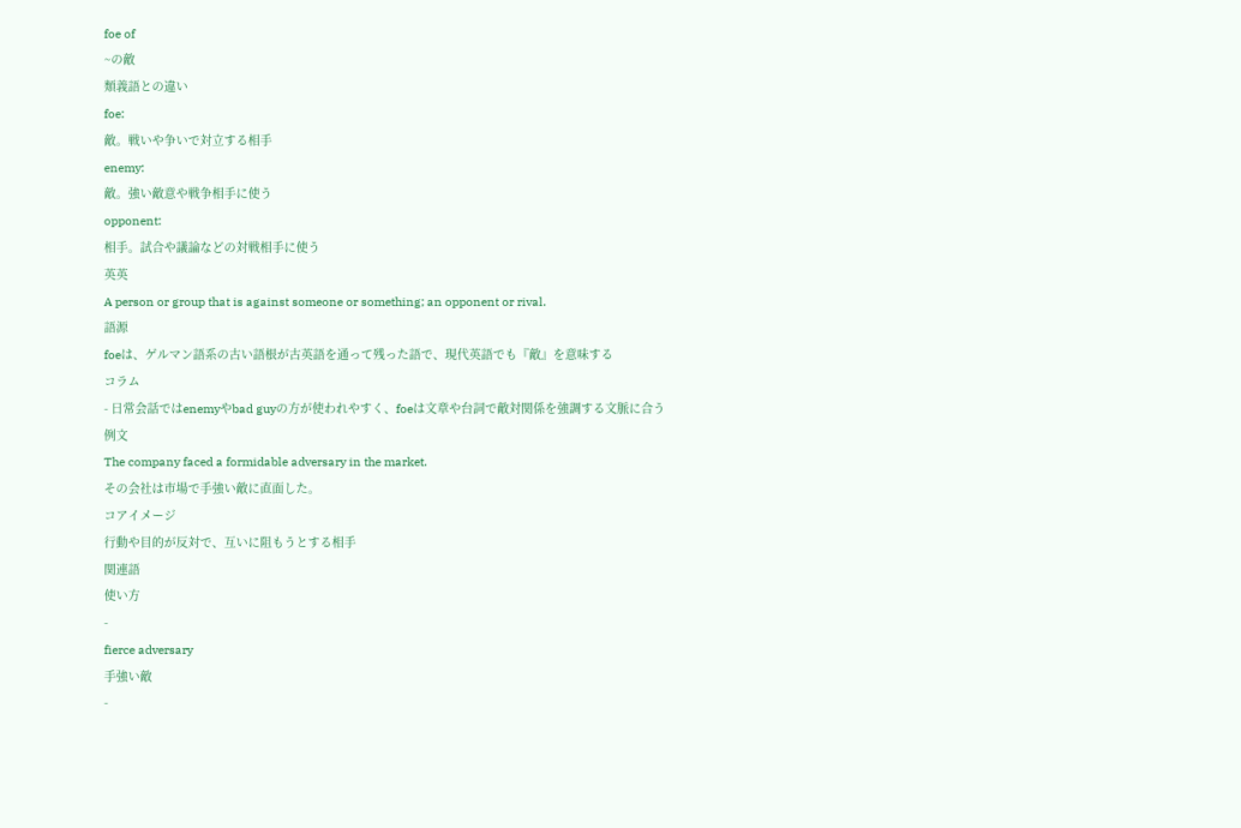foe of
~の敵
類義語との違い
foe:
敵。戦いや争いで対立する相手
enemy:
敵。強い敵意や戦争相手に使う
opponent:
相手。試合や議論などの対戦相手に使う
英英
A person or group that is against someone or something; an opponent or rival.
語源
foeは、ゲルマン語系の古い語根が古英語を通って残った語で、現代英語でも『敵』を意味する
コラム
- 日常会話ではenemyやbad guyの方が使われやすく、foeは文章や台詞で敵対関係を強調する文脈に合う
例文
The company faced a formidable adversary in the market.
その会社は市場で手強い敵に直面した。
コアイメージ
行動や目的が反対で、互いに阻もうとする相手
関連語
使い方
-
fierce adversary
手強い敵
-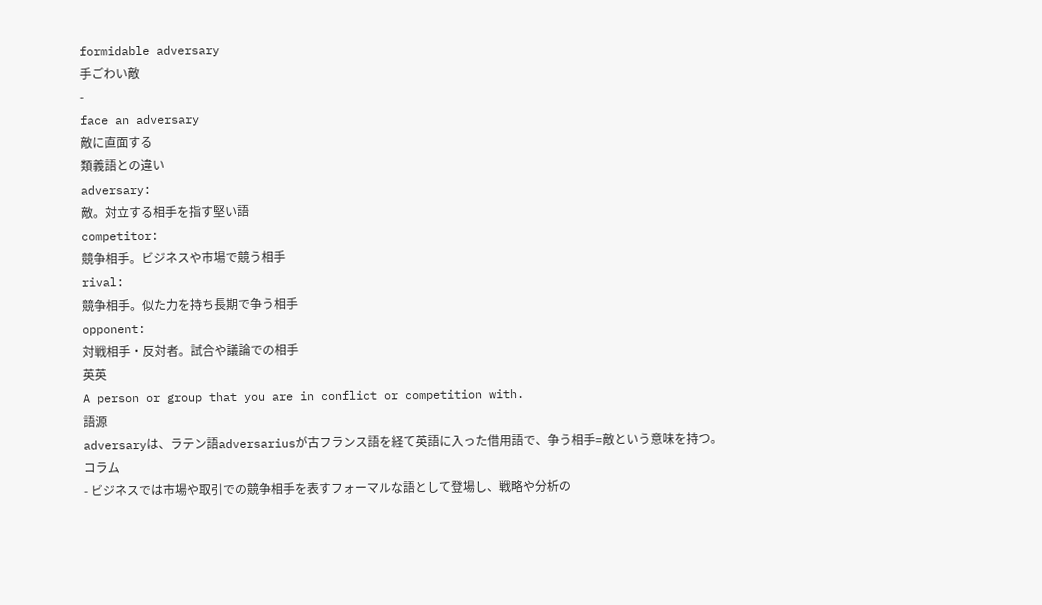formidable adversary
手ごわい敵
-
face an adversary
敵に直面する
類義語との違い
adversary:
敵。対立する相手を指す堅い語
competitor:
競争相手。ビジネスや市場で競う相手
rival:
競争相手。似た力を持ち長期で争う相手
opponent:
対戦相手・反対者。試合や議論での相手
英英
A person or group that you are in conflict or competition with.
語源
adversaryは、ラテン語adversariusが古フランス語を経て英語に入った借用語で、争う相手=敵という意味を持つ。
コラム
- ビジネスでは市場や取引での競争相手を表すフォーマルな語として登場し、戦略や分析の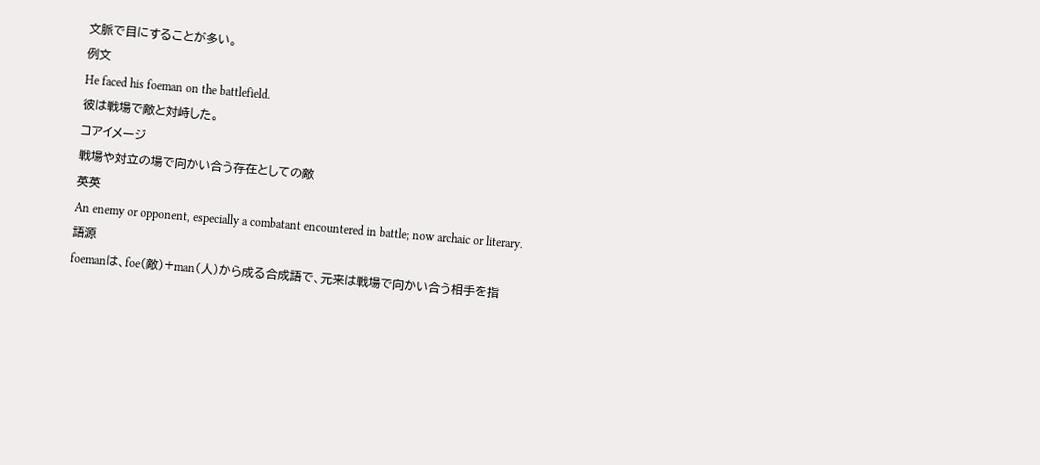文脈で目にすることが多い。
例文
He faced his foeman on the battlefield.
彼は戦場で敵と対峙した。
コアイメージ
戦場や対立の場で向かい合う存在としての敵
英英
An enemy or opponent, especially a combatant encountered in battle; now archaic or literary.
語源
foemanは、foe(敵)+man(人)から成る合成語で、元来は戦場で向かい合う相手を指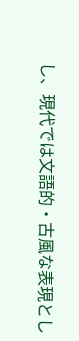し、現代では文語的・古風な表現とし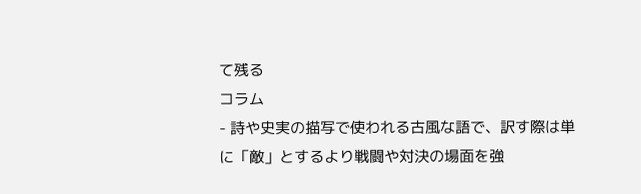て残る
コラム
- 詩や史実の描写で使われる古風な語で、訳す際は単に「敵」とするより戦闘や対決の場面を強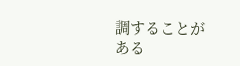調することがある